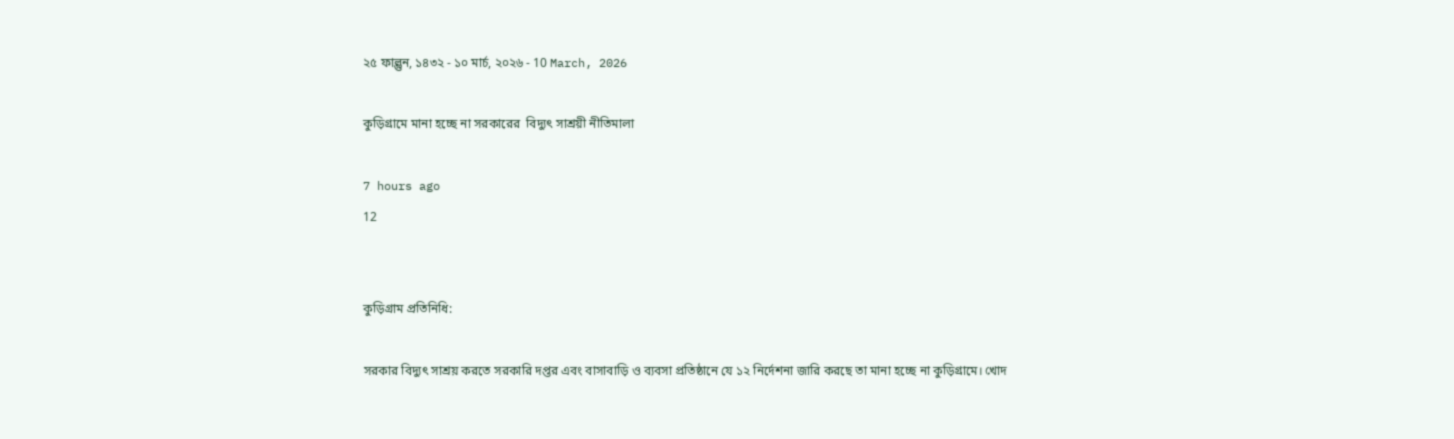২৫ ফাল্গুন, ১৪৩২ - ১০ মার্চ, ২০২৬ - 10 March, 2026

কুড়িগ্রামে মানা হচ্ছে না সরকারের  বিদ্যুৎ সাশ্রয়ী নীতিমালা

7 hours ago
12


কুড়িগ্রাম প্রতিনিধি:

সরকার বিদ্যুৎ সাশ্রয় করতে সরকারি দপ্তর এবং বাসাবাড়ি ও ব্যবসা প্রতিষ্ঠানে যে ১২ নির্দেশনা জারি করছে তা মানা হচ্ছে না কুড়িগ্রামে। খোদ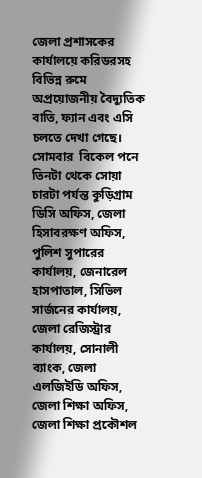জেলা প্রশাসকের কার্যালয়ে করিডরসহ বিভিন্ন রুমে অপ্রয়োজনীয় বৈদ্যুতিক বাতি, ফ্যান এবং এসি চলতে দেখা গেছে। সোমবার  বিকেল পনে তিনটা থেকে সোয়া চারটা পর্যন্ত কুড়িগ্রাম ডিসি অফিস, জেলা হিসাবরক্ষণ অফিস, পুলিশ সুপারের কার্যালয়, জেনারেল হাসপাতাল, সিভিল সার্জনের কার্যালয়, জেলা রেজিস্ট্রার কার্যালয়, সোনালী ব্যাংক, জেলা এলজিইডি অফিস, জেলা শিক্ষা অফিস, জেলা শিক্ষা প্রকৌশল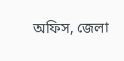অফিস, জেলা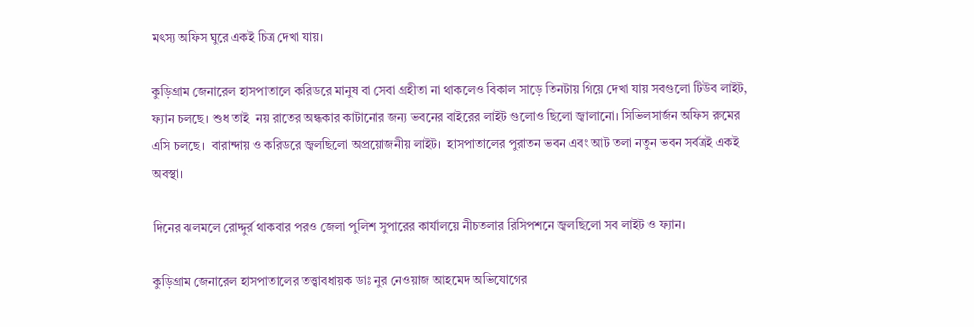মৎস্য অফিস ঘুরে একই চিত্র দেখা যায়।

কুড়িগ্রাম জেনারেল হাসপাতালে করিডরে মানুষ বা সেবা গ্রহীতা না থাকলেও বিকাল সাড়ে তিনটায় গিয়ে দেখা যায় সবগুলো টিউব লাইট, ফ্যান চলছে। শুধ তাই  নয় রাতের অন্ধকার কাটানোর জন্য ভবনের বাইরের লাইট গুলোও ছিলো জ্বালানো। সিভিলসার্জন অফিস রুমের এসি চলছে।  বারান্দায় ও করিডরে জ্বলছিলো অপ্রয়োজনীয় লাইট।  হাসপাতালের পুরাতন ভবন এবং আট তলা নতুন ভবন সর্বত্রই একই অবস্থা।

দিনের ঝলমলে রোদ্দুর্র থাকবার পরও জেলা পুলিশ সুপারের কার্যালয়ে নীচতলার রিসিপশনে জ্বলছিলো সব লাইট ও ফ্যান।

কুড়িগ্রাম জেনারেল হাসপাতালের তত্ত্বাবধায়ক ডাঃ নুর নেওয়াজ আহমেদ অভিযোগের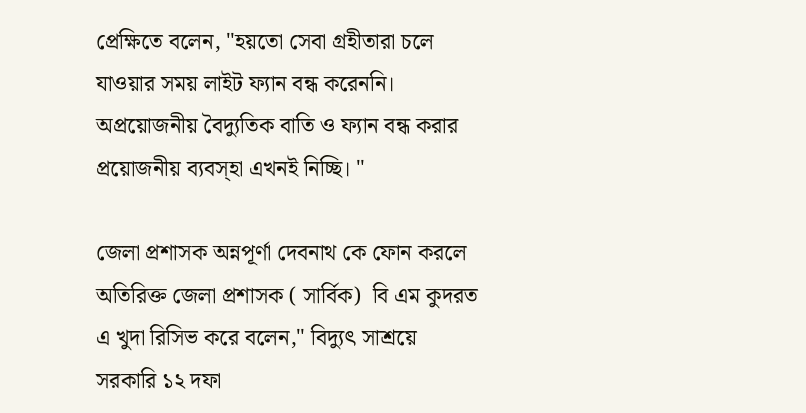প্রেক্ষিতে বলেন, "হয়তো সেবা গ্রহীতারা চলে যাওয়ার সময় লাইট ফ্যান বন্ধ করেননি। অপ্রয়োজনীয় বৈদ্যুতিক বাতি ও ফ্যান বন্ধ করার প্রয়োজনীয় ব্যবস্হা এখনই নিচ্ছি। "

জেলা প্রশাসক অন্নপূর্ণা দেবনাথ কে ফোন করলে অতিরিক্ত জেলা প্রশাসক ( সার্বিক)  বি এম কুদরত এ খুদা রিসিভ করে বলেন," বিদ্যুৎ সাশ্রয়ে সরকারি ১২ দফা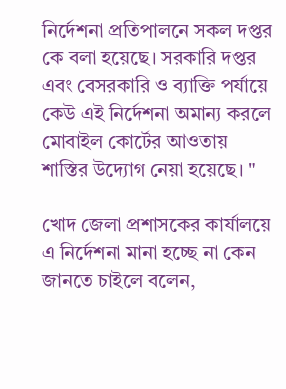নির্দেশনা প্রতিপালনে সকল দপ্তর কে বলা হয়েছে। সরকারি দপ্তর এবং বেসরকারি ও ব্যাক্তি পর্যায়ে কেউ এই নির্দেশনা অমান্য করলে মোবাইল কোর্টের আওতায় শাস্তির উদ্যোগ নেয়া হয়েছে। "

খোদ জেলা প্রশাসকের কার্যালয়ে এ নির্দেশনা মানা হচ্ছে না কেন জানতে চাইলে বলেন,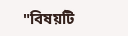"বিষয়টি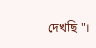দেখছি "।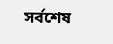সর্বশেষ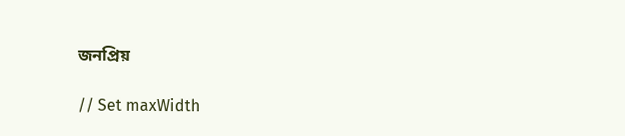জনপ্রিয়

// Set maxWidth